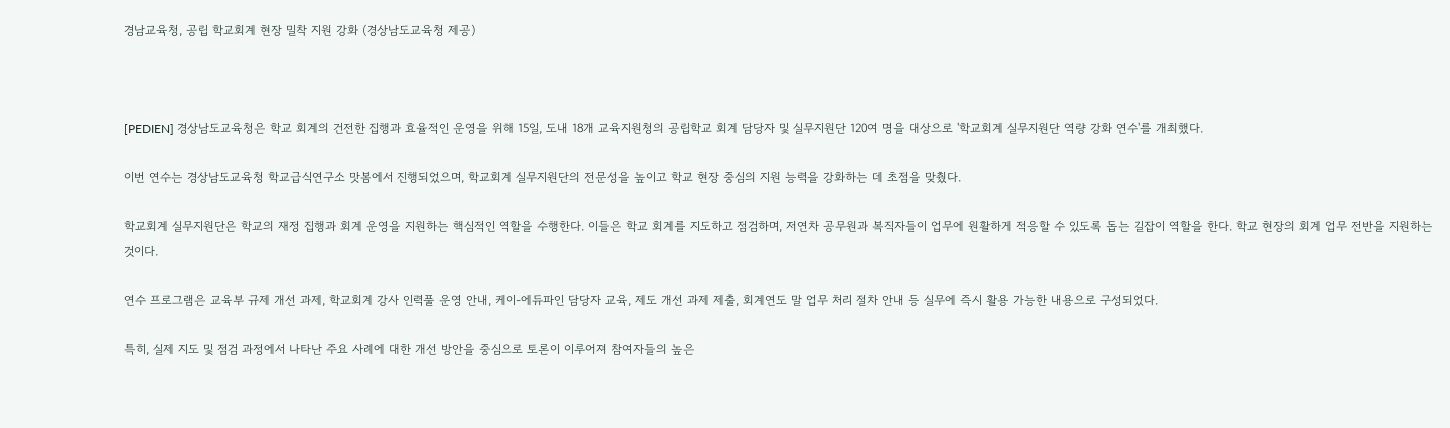경남교육청, 공립 학교회계 현장 밀착 지원 강화 (경상남도교육청 제공)



[PEDIEN] 경상남도교육청은 학교 회계의 건전한 집행과 효율적인 운영을 위해 15일, 도내 18개 교육지원청의 공립학교 회계 담당자 및 실무지원단 120여 명을 대상으로 '학교회계 실무지원단 역량 강화 연수'를 개최했다.

이번 연수는 경상남도교육청 학교급식연구소 맛봄에서 진행되었으며, 학교회계 실무지원단의 전문성을 높이고 학교 현장 중심의 지원 능력을 강화하는 데 초점을 맞췄다.

학교회계 실무지원단은 학교의 재정 집행과 회계 운영을 지원하는 핵심적인 역할을 수행한다. 이들은 학교 회계를 지도하고 점검하며, 저연차 공무원과 복직자들이 업무에 원활하게 적응할 수 있도록 돕는 길잡이 역할을 한다. 학교 현장의 회계 업무 전반을 지원하는 것이다.

연수 프로그램은 교육부 규제 개선 과제, 학교회계 강사 인력풀 운영 안내, 케이-에듀파인 담당자 교육, 제도 개선 과제 제출, 회계연도 말 업무 처리 절차 안내 등 실무에 즉시 활용 가능한 내용으로 구성되었다.

특히, 실제 지도 및 점검 과정에서 나타난 주요 사례에 대한 개선 방안을 중심으로 토론이 이루어져 참여자들의 높은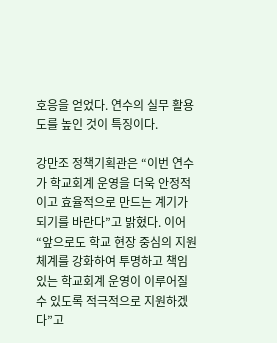호응을 얻었다. 연수의 실무 활용도를 높인 것이 특징이다.

강만조 정책기획관은 “이번 연수가 학교회계 운영을 더욱 안정적이고 효율적으로 만드는 계기가 되기를 바란다”고 밝혔다. 이어 “앞으로도 학교 현장 중심의 지원 체계를 강화하여 투명하고 책임 있는 학교회계 운영이 이루어질 수 있도록 적극적으로 지원하겠다”고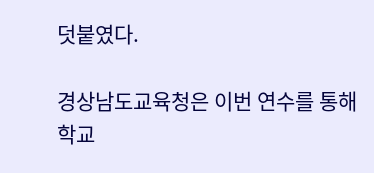덧붙였다.

경상남도교육청은 이번 연수를 통해 학교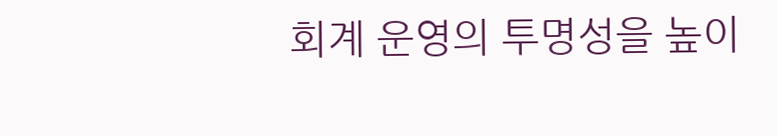회계 운영의 투명성을 높이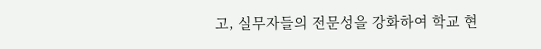고, 실무자들의 전문성을 강화하여 학교 현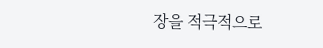장을 적극적으로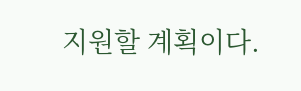지원할 계획이다.